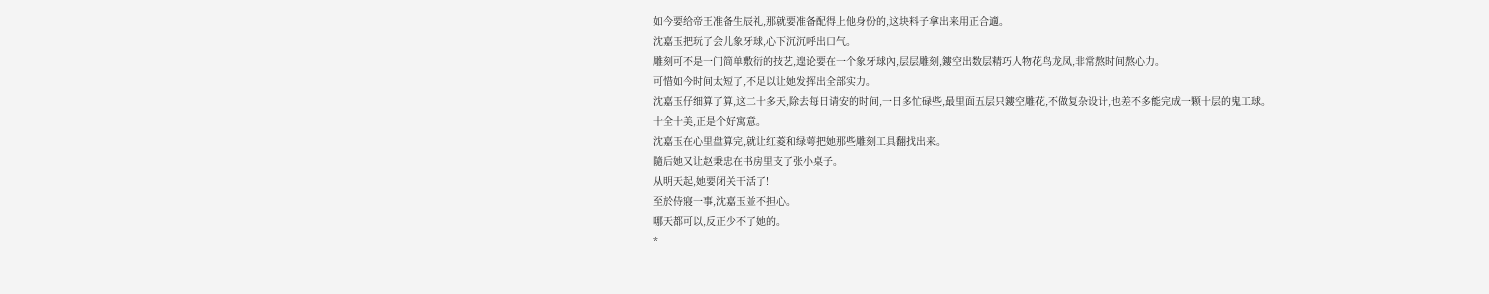如今要给帝王准备生辰礼,那就要准备配得上他身份的,这块料子拿出来用正合適。
沈嘉玉把玩了会儿象牙球,心下沉沉呼出口气。
雕刻可不是一门简单敷衍的技艺,遑论要在一个象牙球內,层层雕刻,鏤空出数层精巧人物花鸟龙凤,非常熬时间熬心力。
可惜如今时间太短了,不足以让她发挥出全部实力。
沈嘉玉仔细算了算,这二十多天,除去每日请安的时间,一日多忙碌些,最里面五层只鏤空雕花,不做复杂设计,也差不多能完成一颗十层的鬼工球。
十全十美,正是个好寓意。
沈嘉玉在心里盘算完,就让红菱和绿萼把她那些雕刻工具翻找出来。
隨后她又让赵秉忠在书房里支了张小桌子。
从明天起,她要闭关干活了!
至於侍寢一事,沈嘉玉並不担心。
哪天都可以,反正少不了她的。
*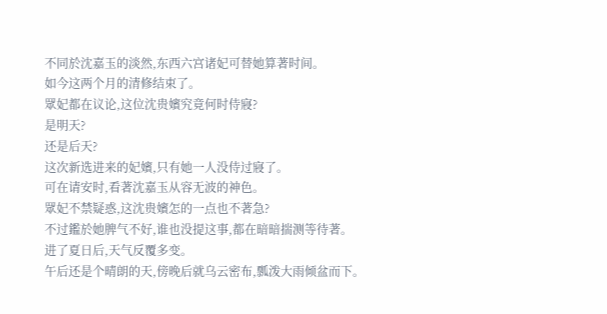不同於沈嘉玉的淡然,东西六宫诸妃可替她算著时间。
如今这两个月的清修结束了。
眾妃都在议论,这位沈贵嬪究竟何时侍寢?
是明天?
还是后天?
这次新选进来的妃嬪,只有她一人没侍过寢了。
可在请安时,看著沈嘉玉从容无波的神色。
眾妃不禁疑惑,这沈贵嬪怎的一点也不著急?
不过鑑於她脾气不好,谁也没提这事,都在暗暗揣测等待著。
进了夏日后,天气反覆多变。
午后还是个晴朗的天,傍晚后就乌云密布,瓢泼大雨倾盆而下。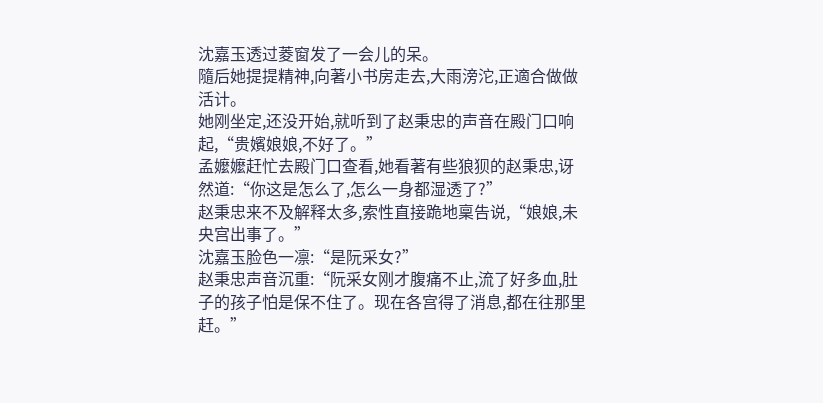沈嘉玉透过菱窗发了一会儿的呆。
隨后她提提精神,向著小书房走去,大雨滂沱,正適合做做活计。
她刚坐定,还没开始,就听到了赵秉忠的声音在殿门口响起,“贵嬪娘娘,不好了。”
孟嬤嬤赶忙去殿门口查看,她看著有些狼狈的赵秉忠,讶然道:“你这是怎么了,怎么一身都湿透了?”
赵秉忠来不及解释太多,索性直接跪地稟告说,“娘娘,未央宫出事了。”
沈嘉玉脸色一凛:“是阮采女?”
赵秉忠声音沉重:“阮采女刚才腹痛不止,流了好多血,肚子的孩子怕是保不住了。现在各宫得了消息,都在往那里赶。”